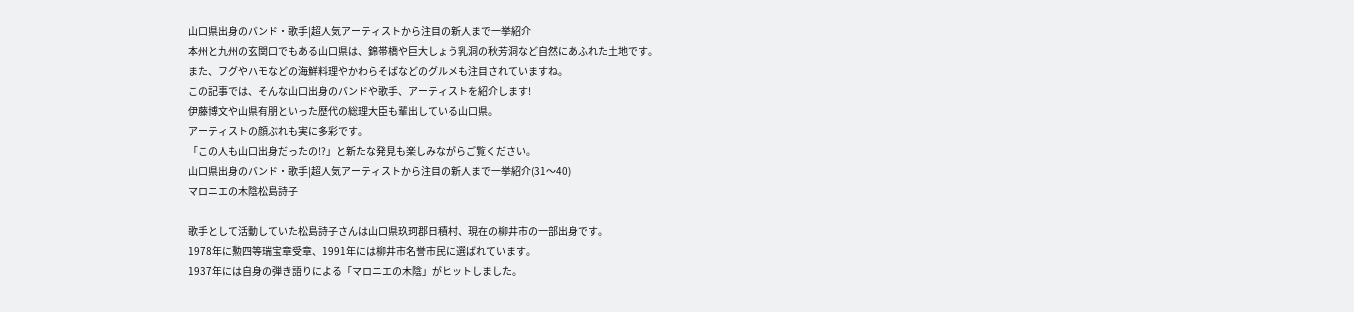山口県出身のバンド・歌手|超人気アーティストから注目の新人まで一挙紹介
本州と九州の玄関口でもある山口県は、錦帯橋や巨大しょう乳洞の秋芳洞など自然にあふれた土地です。
また、フグやハモなどの海鮮料理やかわらそばなどのグルメも注目されていますね。
この記事では、そんな山口出身のバンドや歌手、アーティストを紹介します!
伊藤博文や山県有朋といった歴代の総理大臣も輩出している山口県。
アーティストの顔ぶれも実に多彩です。
「この人も山口出身だったの!?」と新たな発見も楽しみながらご覧ください。
山口県出身のバンド・歌手|超人気アーティストから注目の新人まで一挙紹介(31〜40)
マロニエの木陰松島詩子

歌手として活動していた松島詩子さんは山口県玖珂郡日積村、現在の柳井市の一部出身です。
1978年に勲四等瑞宝章受章、1991年には柳井市名誉市民に選ばれています。
1937年には自身の弾き語りによる「マロニエの木陰」がヒットしました。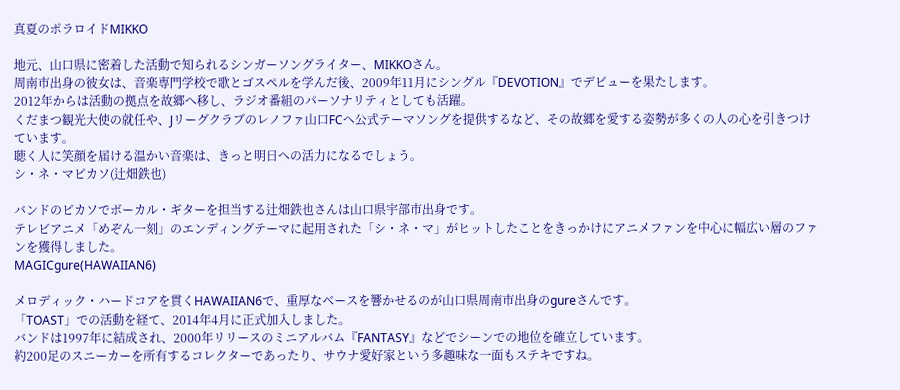真夏のポラロイドMIKKO

地元、山口県に密着した活動で知られるシンガーソングライター、MIKKOさん。
周南市出身の彼女は、音楽専門学校で歌とゴスペルを学んだ後、2009年11月にシングル『DEVOTION』でデビューを果たします。
2012年からは活動の拠点を故郷へ移し、ラジオ番組のパーソナリティとしても活躍。
くだまつ観光大使の就任や、Jリーグクラブのレノファ山口FCへ公式テーマソングを提供するなど、その故郷を愛する姿勢が多くの人の心を引きつけています。
聴く人に笑顔を届ける温かい音楽は、きっと明日への活力になるでしょう。
シ・ネ・マピカソ(辻畑鉄也)

バンドのピカソでボーカル・ギターを担当する辻畑鉄也さんは山口県宇部市出身です。
テレビアニメ「めぞん一刻」のエンディングテーマに起用された「シ・ネ・マ」がヒットしたことをきっかけにアニメファンを中心に幅広い層のファンを獲得しました。
MAGICgure(HAWAIIAN6)

メロディック・ハードコアを貫くHAWAIIAN6で、重厚なベースを響かせるのが山口県周南市出身のgureさんです。
「TOAST」での活動を経て、2014年4月に正式加入しました。
バンドは1997年に結成され、2000年リリースのミニアルバム『FANTASY』などでシーンでの地位を確立しています。
約200足のスニーカーを所有するコレクターであったり、サウナ愛好家という多趣味な一面もステキですね。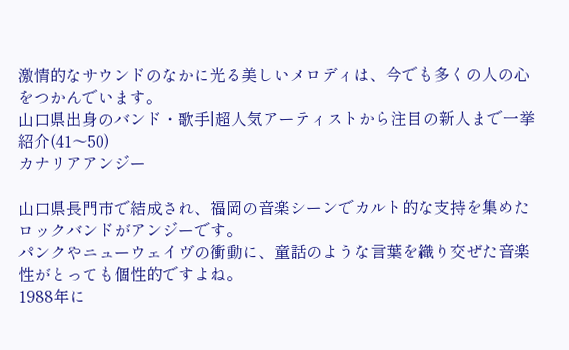激情的なサウンドのなかに光る美しいメロディは、今でも多くの人の心をつかんでいます。
山口県出身のバンド・歌手|超人気アーティストから注目の新人まで一挙紹介(41〜50)
カナリアアンジー

山口県長門市で結成され、福岡の音楽シーンでカルト的な支持を集めたロックバンドがアンジーです。
パンクやニューウェイヴの衝動に、童話のような言葉を織り交ぜた音楽性がとっても個性的ですよね。
1988年に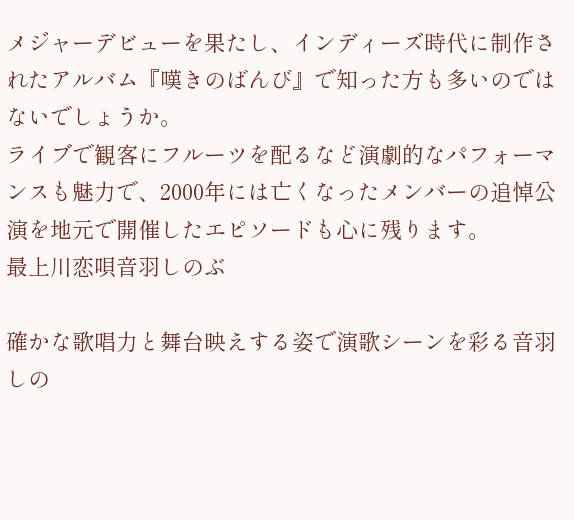メジャーデビューを果たし、インディーズ時代に制作されたアルバム『嘆きのばんび』で知った方も多いのではないでしょうか。
ライブで観客にフルーツを配るなど演劇的なパフォーマンスも魅力で、2000年には亡くなったメンバーの追悼公演を地元で開催したエピソードも心に残ります。
最上川恋唄音羽しのぶ

確かな歌唱力と舞台映えする姿で演歌シーンを彩る音羽しの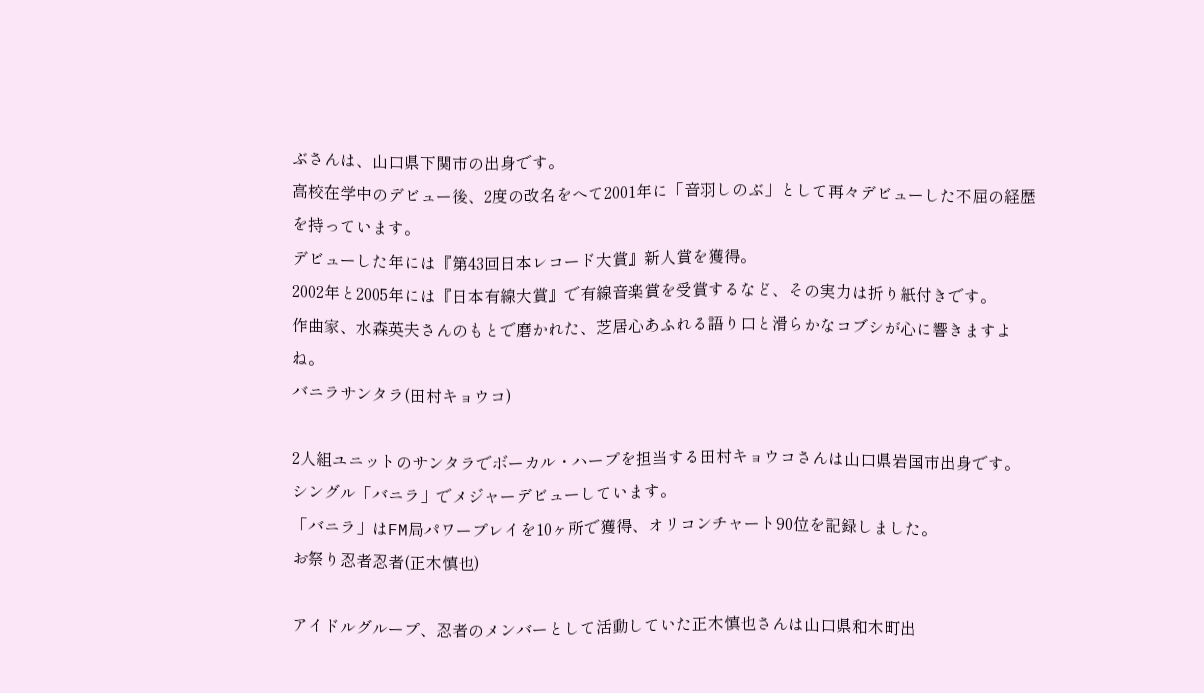ぶさんは、山口県下関市の出身です。
高校在学中のデビュー後、2度の改名をへて2001年に「音羽しのぶ」として再々デビューした不屈の経歴を持っています。
デビューした年には『第43回日本レコード大賞』新人賞を獲得。
2002年と2005年には『日本有線大賞』で有線音楽賞を受賞するなど、その実力は折り紙付きです。
作曲家、水森英夫さんのもとで磨かれた、芝居心あふれる語り口と滑らかなコブシが心に響きますよね。
バニラサンタラ(田村キョウコ)

2人組ユニットのサンタラでボーカル・ハープを担当する田村キョウコさんは山口県岩国市出身です。
シングル「バニラ」でメジャーデビューしています。
「バニラ」はFM局パワープレイを10ヶ所で獲得、オリコンチャート90位を記録しました。
お祭り忍者忍者(正木慎也)

アイドルグループ、忍者のメンバーとして活動していた正木慎也さんは山口県和木町出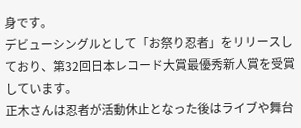身です。
デビューシングルとして「お祭り忍者」をリリースしており、第32回日本レコード大賞最優秀新人賞を受賞しています。
正木さんは忍者が活動休止となった後はライブや舞台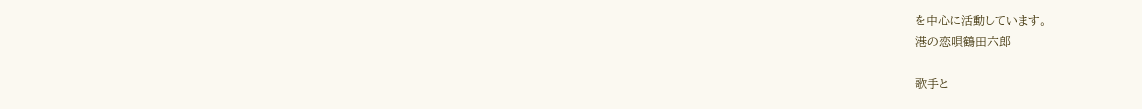を中心に活動しています。
港の恋唄鶴田六郎

歌手と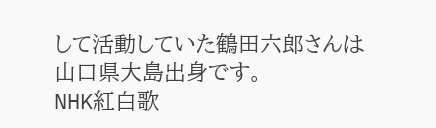して活動していた鶴田六郎さんは山口県大島出身です。
NHK紅白歌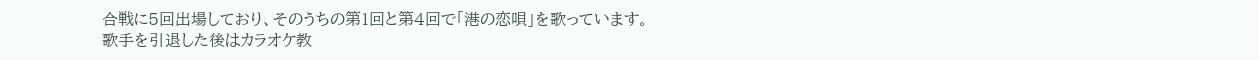合戦に5回出場しており、そのうちの第1回と第4回で「港の恋唄」を歌っています。
歌手を引退した後はカラオケ教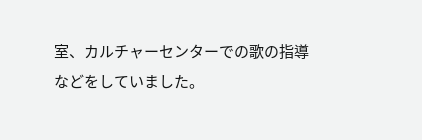室、カルチャーセンターでの歌の指導などをしていました。